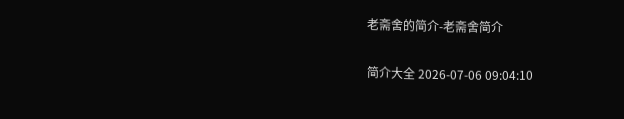老斋舍的简介-老斋舍简介

简介大全 2026-07-06 09:04:10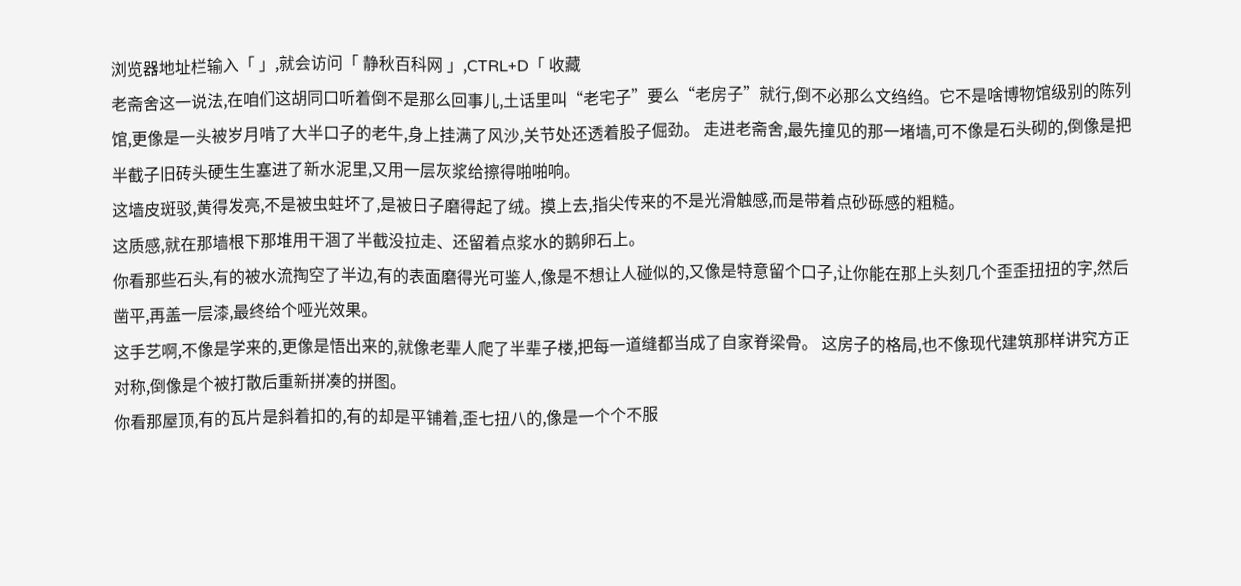浏览器地址栏输入「 」,就会访问「 静秋百科网 」,CTRL+D「 收藏
老斋舍这一说法,在咱们这胡同口听着倒不是那么回事儿,土话里叫“老宅子”要么“老房子”就行,倒不必那么文绉绉。它不是啥博物馆级别的陈列馆,更像是一头被岁月啃了大半口子的老牛,身上挂满了风沙,关节处还透着股子倔劲。 走进老斋舍,最先撞见的那一堵墙,可不像是石头砌的,倒像是把半截子旧砖头硬生生塞进了新水泥里,又用一层灰浆给擦得啪啪响。
这墙皮斑驳,黄得发亮,不是被虫蛀坏了,是被日子磨得起了绒。摸上去,指尖传来的不是光滑触感,而是带着点砂砾感的粗糙。
这质感,就在那墙根下那堆用干涸了半截没拉走、还留着点浆水的鹅卵石上。
你看那些石头,有的被水流掏空了半边,有的表面磨得光可鉴人,像是不想让人碰似的,又像是特意留个口子,让你能在那上头刻几个歪歪扭扭的字,然后凿平,再盖一层漆,最终给个哑光效果。
这手艺啊,不像是学来的,更像是悟出来的,就像老辈人爬了半辈子楼,把每一道缝都当成了自家脊梁骨。 这房子的格局,也不像现代建筑那样讲究方正对称,倒像是个被打散后重新拼凑的拼图。
你看那屋顶,有的瓦片是斜着扣的,有的却是平铺着,歪七扭八的,像是一个个不服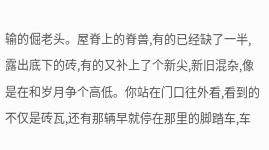输的倔老头。屋脊上的脊兽,有的已经缺了一半,露出底下的砖,有的又补上了个新尖,新旧混杂,像是在和岁月争个高低。你站在门口往外看,看到的不仅是砖瓦,还有那辆早就停在那里的脚踏车,车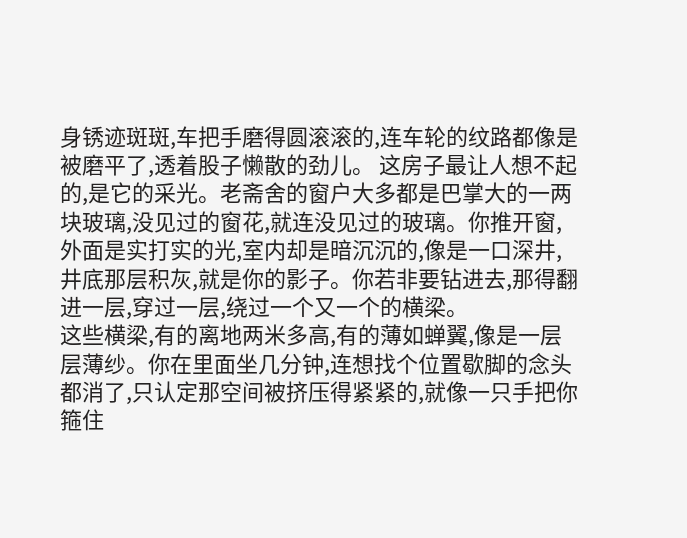身锈迹斑斑,车把手磨得圆滚滚的,连车轮的纹路都像是被磨平了,透着股子懒散的劲儿。 这房子最让人想不起的,是它的采光。老斋舍的窗户大多都是巴掌大的一两块玻璃,没见过的窗花,就连没见过的玻璃。你推开窗,外面是实打实的光,室内却是暗沉沉的,像是一口深井,井底那层积灰,就是你的影子。你若非要钻进去,那得翻进一层,穿过一层,绕过一个又一个的横梁。
这些横梁,有的离地两米多高,有的薄如蝉翼,像是一层层薄纱。你在里面坐几分钟,连想找个位置歇脚的念头都消了,只认定那空间被挤压得紧紧的,就像一只手把你箍住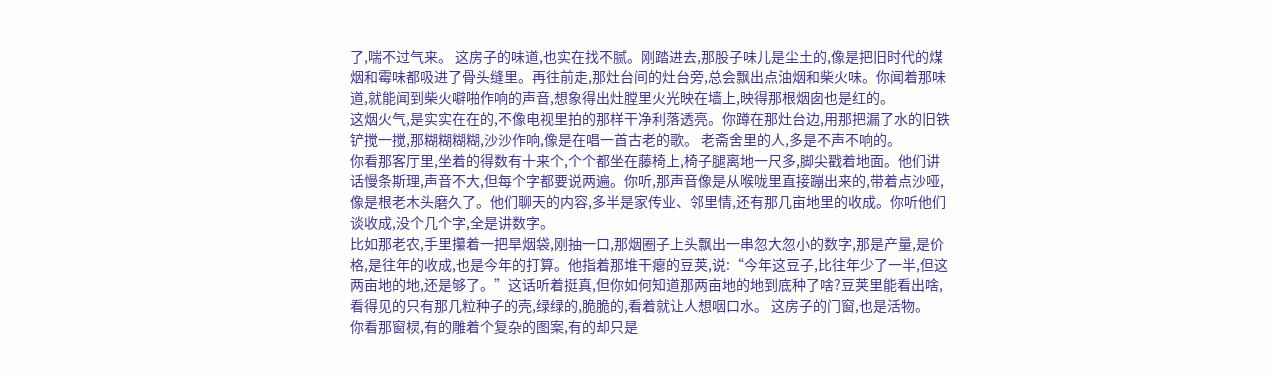了,喘不过气来。 这房子的味道,也实在找不腻。刚踏进去,那股子味儿是尘土的,像是把旧时代的煤烟和霉味都吸进了骨头缝里。再往前走,那灶台间的灶台旁,总会飘出点油烟和柴火味。你闻着那味道,就能闻到柴火噼啪作响的声音,想象得出灶膛里火光映在墙上,映得那根烟囱也是红的。
这烟火气,是实实在在的,不像电视里拍的那样干净利落透亮。你蹲在那灶台边,用那把漏了水的旧铁铲搅一搅,那糊糊糊糊,沙沙作响,像是在唱一首古老的歌。 老斋舍里的人,多是不声不响的。
你看那客厅里,坐着的得数有十来个,个个都坐在藤椅上,椅子腿离地一尺多,脚尖戳着地面。他们讲话慢条斯理,声音不大,但每个字都要说两遍。你听,那声音像是从喉咙里直接蹦出来的,带着点沙哑,像是根老木头磨久了。他们聊天的内容,多半是家传业、邻里情,还有那几亩地里的收成。你听他们谈收成,没个几个字,全是讲数字。
比如那老农,手里攥着一把旱烟袋,刚抽一口,那烟圈子上头飘出一串忽大忽小的数字,那是产量,是价格,是往年的收成,也是今年的打算。他指着那堆干瘪的豆荚,说:“今年这豆子,比往年少了一半,但这两亩地的地,还是够了。”这话听着挺真,但你如何知道那两亩地的地到底种了啥?豆荚里能看出啥,看得见的只有那几粒种子的壳,绿绿的,脆脆的,看着就让人想咽口水。 这房子的门窗,也是活物。
你看那窗棂,有的雕着个复杂的图案,有的却只是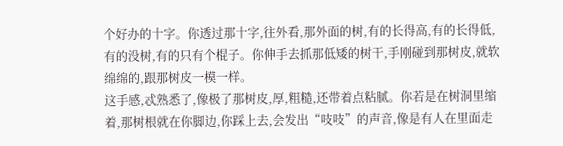个好办的十字。你透过那十字,往外看,那外面的树,有的长得高,有的长得低,有的没树,有的只有个棍子。你伸手去抓那低矮的树干,手刚碰到那树皮,就软绵绵的,跟那树皮一模一样。
这手感,忒熟悉了,像极了那树皮,厚,粗糙,还带着点粘腻。你若是在树洞里缩着,那树根就在你脚边,你踩上去,会发出“吱吱”的声音,像是有人在里面走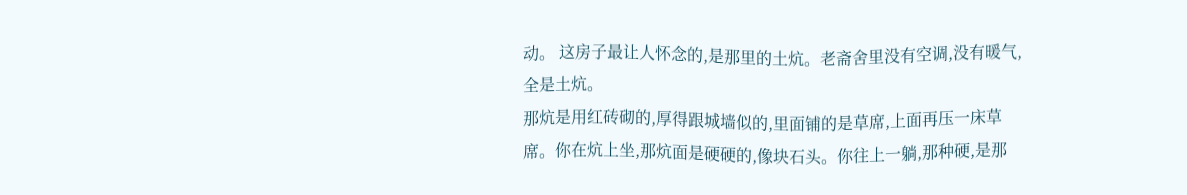动。 这房子最让人怀念的,是那里的土炕。老斋舍里没有空调,没有暖气,全是土炕。
那炕是用红砖砌的,厚得跟城墙似的,里面铺的是草席,上面再压一床草席。你在炕上坐,那炕面是硬硬的,像块石头。你往上一躺,那种硬,是那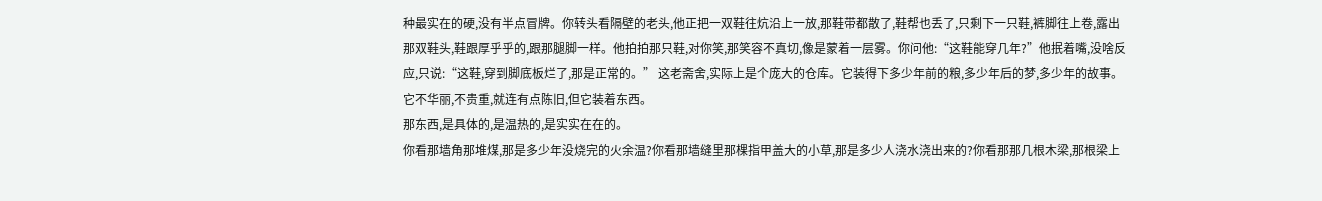种最实在的硬,没有半点冒牌。你转头看隔壁的老头,他正把一双鞋往炕沿上一放,那鞋带都散了,鞋帮也丢了,只剩下一只鞋,裤脚往上卷,露出那双鞋头,鞋跟厚乎乎的,跟那腿脚一样。他拍拍那只鞋,对你笑,那笑容不真切,像是蒙着一层雾。你问他:“这鞋能穿几年?”他抿着嘴,没啥反应,只说:“这鞋,穿到脚底板烂了,那是正常的。” 这老斋舍,实际上是个庞大的仓库。它装得下多少年前的粮,多少年后的梦,多少年的故事。它不华丽,不贵重,就连有点陈旧,但它装着东西。
那东西,是具体的,是温热的,是实实在在的。
你看那墙角那堆煤,那是多少年没烧完的火余温?你看那墙缝里那棵指甲盖大的小草,那是多少人浇水浇出来的?你看那那几根木梁,那根梁上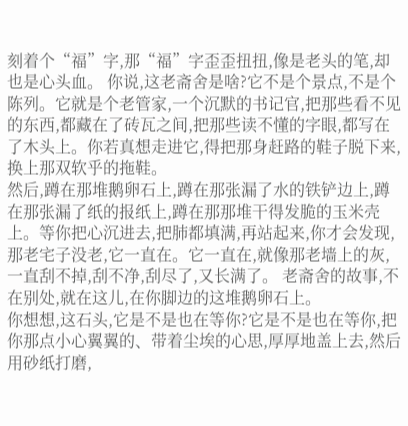刻着个“福”字,那“福”字歪歪扭扭,像是老头的笔,却也是心头血。 你说,这老斋舍是啥?它不是个景点,不是个陈列。它就是个老管家,一个沉默的书记官,把那些看不见的东西,都藏在了砖瓦之间,把那些读不懂的字眼,都写在了木头上。你若真想走进它,得把那身赶路的鞋子脱下来,换上那双软乎的拖鞋。
然后,蹲在那堆鹅卵石上,蹲在那张漏了水的铁铲边上,蹲在那张漏了纸的报纸上,蹲在那那堆干得发脆的玉米壳上。等你把心沉进去,把肺都填满,再站起来,你才会发现,那老宅子没老,它一直在。它一直在,就像那老墙上的灰,一直刮不掉,刮不净,刮尽了,又长满了。 老斋舍的故事,不在别处,就在这儿,在你脚边的这堆鹅卵石上。
你想想,这石头,它是不是也在等你?它是不是也在等你,把你那点小心翼翼的、带着尘埃的心思,厚厚地盖上去,然后用砂纸打磨,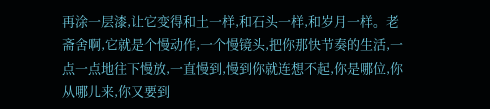再涂一层漆,让它变得和土一样,和石头一样,和岁月一样。老斋舍啊,它就是个慢动作,一个慢镜头,把你那快节奏的生活,一点一点地往下慢放,一直慢到,慢到你就连想不起,你是哪位,你从哪儿来,你又要到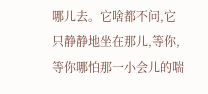哪儿去。它啥都不问,它只静静地坐在那儿,等你,等你哪怕那一小会儿的喘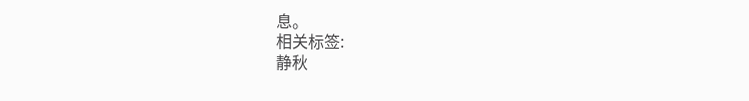息。
相关标签:
静秋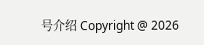号介绍 Copyright @ 2026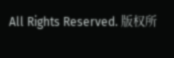All Rights Reserved. 版权所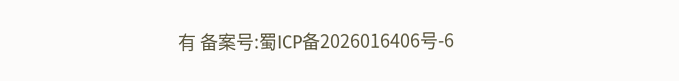有 备案号:蜀ICP备2026016406号-6